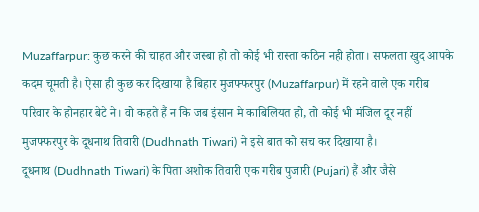Muzaffarpur: कुछ करने की चाहत और जस्बा हो तो कोई भी रास्ता कठिन नही होता। सफलता खुद आपके कदम चूमती है। ऐसा ही कुछ कर दिखाया है बिहार मुजफ्फरपुर (Muzaffarpur) में रहने वाले एक गरीब परिवार के होनहार बेटे ने। वो कहते हैं न कि जब इंसान मे काबिलियत हो, तो कोई भी मंजिल दूर नहीं मुजफ्फरपुर के दूधनाथ तिवारी (Dudhnath Tiwari) ने इसे बात को सच कर दिखाया है।
दूधनाथ (Dudhnath Tiwari) के पिता अशोक तिवारी एक गरीब पुजारी (Pujari) हैं और जैसे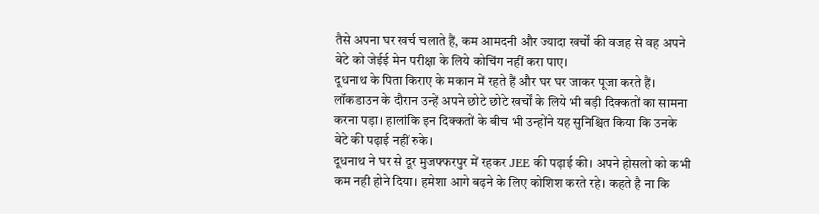तैसे अपना घर खर्च चलाते हैं, कम आमदनी और ज्यादा खर्चों की वजह से वह अपने बेटे को जेईई मेन परीक्षा के लिये कोचिंग नहीं करा पाए।
दूधनाथ के पिता किराए के मकान में रहते हैं और घर घर जाकर पूजा करते हैं। लॉकडाउन के दौरान उन्हें अपने छोटे छोटे खर्चों के लिये भी बड़ी दिक्कतों का सामना करना पड़ा। हालांकि इन दिक्कतों के बीच भी उन्होंने यह सुनिश्चित किया कि उनके बेटे की पढ़ाई नहीं रुके।
दूधनाथ ने घर से दूर मुजफ्फरपुर में रहकर JEE की पढ़ाई की। अपने होसलो को कभी कम नही होने दिया। हमेशा आगे बढ़ने के लिए कोशिश करते रहे। कहते है ना कि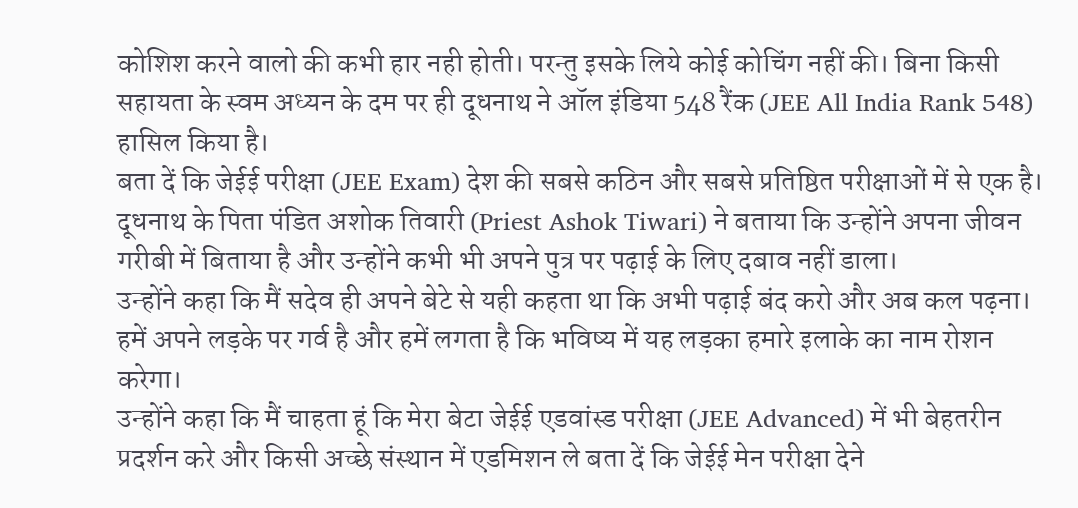कोशिश करने वालो की कभी हार नही होती। परन्तु इसके लिये कोई कोचिंग नहीं की। बिना किसी सहायता के स्वम अध्यन के दम पर ही दूधनाथ ने ऑल इंडिया 548 रैंक (JEE All India Rank 548) हासिल किया है।
बता दें कि जेईई परीक्षा (JEE Exam) देश की सबसे कठिन और सबसे प्रतिष्ठित परीक्षाओं में से एक है। दूधनाथ के पिता पंडित अशोक तिवारी (Priest Ashok Tiwari) ने बताया कि उन्होंने अपना जीवन गरीबी में बिताया है और उन्होंने कभी भी अपने पुत्र पर पढ़ाई के लिए दबाव नहीं डाला।
उन्होंने कहा कि मैं सदेव ही अपने बेटे से यही कहता था कि अभी पढ़ाई बंद करो और अब कल पढ़ना। हमें अपने लड़के पर गर्व है और हमें लगता है कि भविष्य में यह लड़का हमारे इलाके का नाम रोशन करेगा।
उन्होंने कहा कि मैं चाहता हूं कि मेरा बेटा जेईई एडवांस्ड परीक्षा (JEE Advanced) में भी बेहतरीन प्रदर्शन करे और किसी अच्छे संस्थान में एडमिशन ले बता दें कि जेईई मेन परीक्षा देने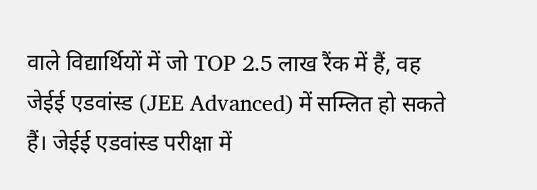वाले विद्यार्थियों में जो TOP 2.5 लाख रैंक में हैं, वह जेईई एडवांस्ड (JEE Advanced) में सम्लित हो सकते हैं। जेईई एडवांस्ड परीक्षा में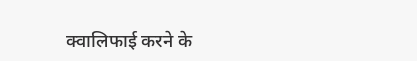क्वालिफाई करने के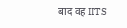बाद वह IITS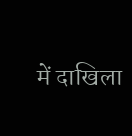में दाखिला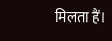मिलता हैं।